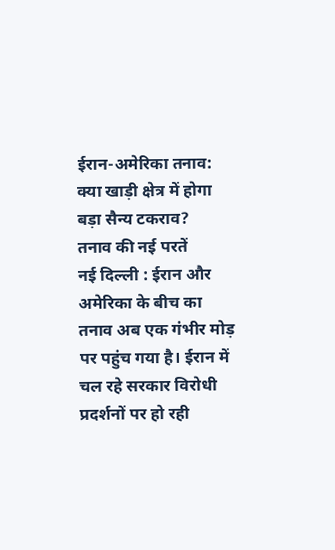ईरान-अमेरिका तनाव: क्या खाड़ी क्षेत्र में होगा बड़ा सैन्य टकराव?
तनाव की नई परतें
नई दिल्ली : ईरान और अमेरिका के बीच का तनाव अब एक गंभीर मोड़ पर पहुंच गया है। ईरान में चल रहे सरकार विरोधी प्रदर्शनों पर हो रही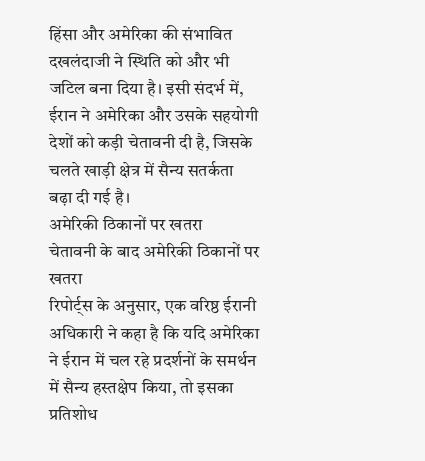हिंसा और अमेरिका की संभावित दखलंदाजी ने स्थिति को और भी जटिल बना दिया है। इसी संदर्भ में, ईरान ने अमेरिका और उसके सहयोगी देशों को कड़ी चेतावनी दी है, जिसके चलते खाड़ी क्षेत्र में सैन्य सतर्कता बढ़ा दी गई है।
अमेरिकी ठिकानों पर खतरा
चेतावनी के बाद अमेरिकी ठिकानों पर खतरा
रिपोर्ट्स के अनुसार, एक वरिष्ठ ईरानी अधिकारी ने कहा है कि यदि अमेरिका ने ईरान में चल रहे प्रदर्शनों के समर्थन में सैन्य हस्तक्षेप किया, तो इसका प्रतिशोध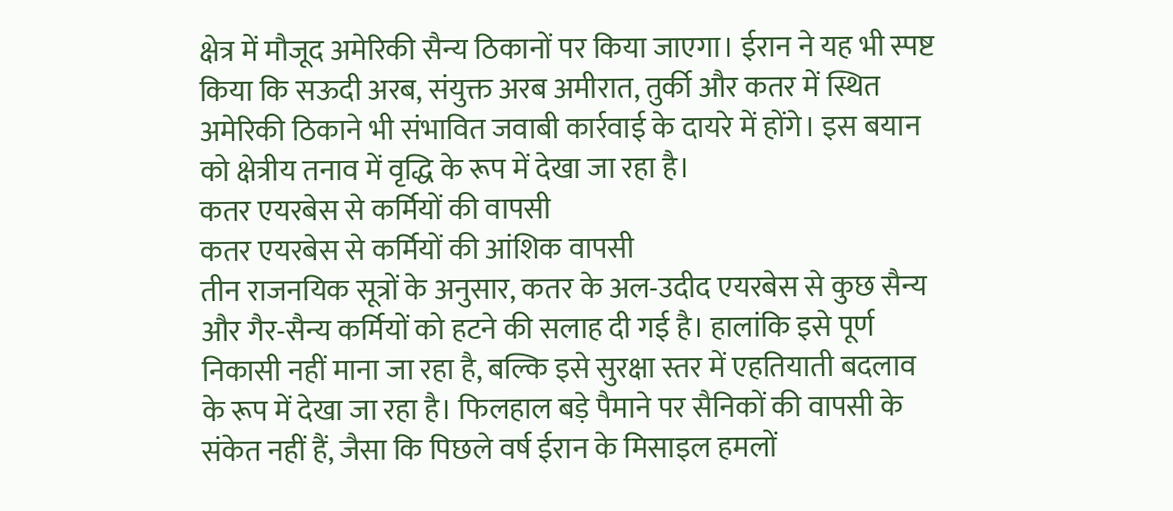क्षेत्र में मौजूद अमेरिकी सैन्य ठिकानों पर किया जाएगा। ईरान ने यह भी स्पष्ट किया कि सऊदी अरब, संयुक्त अरब अमीरात, तुर्की और कतर में स्थित अमेरिकी ठिकाने भी संभावित जवाबी कार्रवाई के दायरे में होंगे। इस बयान को क्षेत्रीय तनाव में वृद्धि के रूप में देखा जा रहा है।
कतर एयरबेस से कर्मियों की वापसी
कतर एयरबेस से कर्मियों की आंशिक वापसी
तीन राजनयिक सूत्रों के अनुसार, कतर के अल-उदीद एयरबेस से कुछ सैन्य और गैर-सैन्य कर्मियों को हटने की सलाह दी गई है। हालांकि इसे पूर्ण निकासी नहीं माना जा रहा है, बल्कि इसे सुरक्षा स्तर में एहतियाती बदलाव के रूप में देखा जा रहा है। फिलहाल बड़े पैमाने पर सैनिकों की वापसी के संकेत नहीं हैं, जैसा कि पिछले वर्ष ईरान के मिसाइल हमलों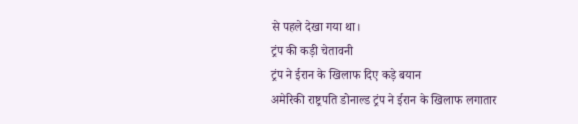से पहले देखा गया था।
ट्रंप की कड़ी चेतावनी
ट्रंप ने ईरान के खिलाफ दिए कड़े बयान
अमेरिकी राष्ट्रपति डोनाल्ड ट्रंप ने ईरान के खिलाफ लगातार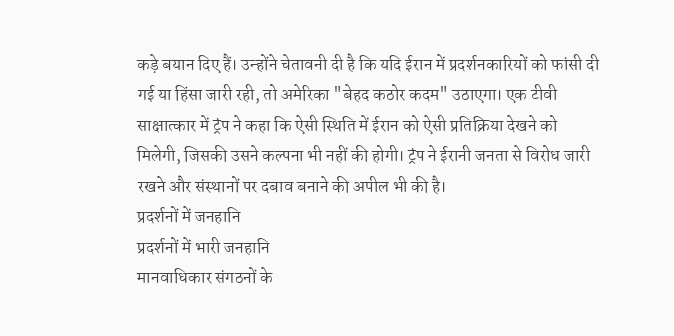कड़े बयान दिए हैं। उन्होंने चेतावनी दी है कि यदि ईरान में प्रदर्शनकारियों को फांसी दी गई या हिंसा जारी रही, तो अमेरिका "बेहद कठोर कदम" उठाएगा। एक टीवी साक्षात्कार में ट्रंप ने कहा कि ऐसी स्थिति में ईरान को ऐसी प्रतिक्रिया देखने को मिलेगी, जिसकी उसने कल्पना भी नहीं की होगी। ट्रंप ने ईरानी जनता से विरोध जारी रखने और संस्थानों पर दबाव बनाने की अपील भी की है।
प्रदर्शनों में जनहानि
प्रदर्शनों में भारी जनहानि
मानवाधिकार संगठनों के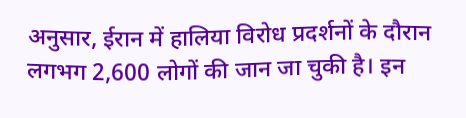अनुसार, ईरान में हालिया विरोध प्रदर्शनों के दौरान लगभग 2,600 लोगों की जान जा चुकी है। इन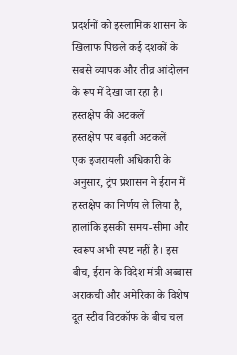प्रदर्शनों को इस्लामिक शासन के खिलाफ पिछले कई दशकों के सबसे व्यापक और तीव्र आंदोलन के रूप में देखा जा रहा है।
हस्तक्षेप की अटकलें
हस्तक्षेप पर बढ़ती अटकलें
एक इजरायली अधिकारी के अनुसार, ट्रंप प्रशासन ने ईरान में हस्तक्षेप का निर्णय ले लिया है, हालांकि इसकी समय-सीमा और स्वरूप अभी स्पष्ट नहीं है। इस बीच, ईरान के विदेश मंत्री अब्बास अराकची और अमेरिका के विशेष दूत स्टीव विटकॉफ के बीच चल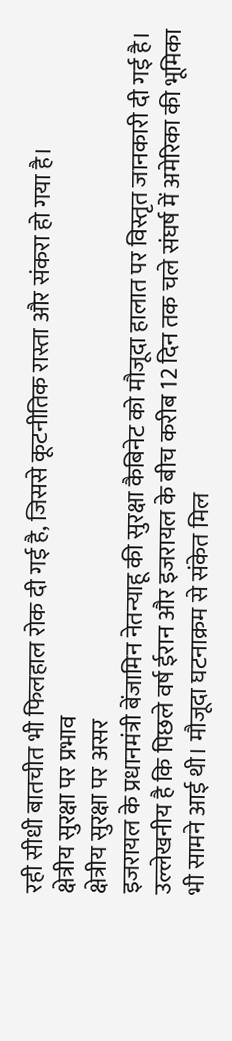रही सीधी बातचीत भी फिलहाल रोक दी गई है, जिससे कूटनीतिक रास्ता और संकरा हो गया है।
क्षेत्रीय सुरक्षा पर प्रभाव
क्षेत्रीय सुरक्षा पर असर
इजरायल के प्रधानमंत्री बेंजामिन नेतन्याहू की सुरक्षा कैबिनेट को मौजूदा हालात पर विस्तृत जानकारी दी गई है। उल्लेखनीय है कि पिछले वर्ष ईरान और इजरायल के बीच करीब 12 दिन तक चले संघर्ष में अमेरिका की भूमिका भी सामने आई थी। मौजूदा घटनाक्रम से संकेत मिल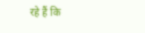रहे हैं कि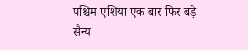पश्चिम एशिया एक बार फिर बड़े सैन्य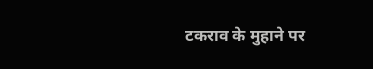टकराव के मुहाने पर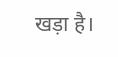खड़ा है।